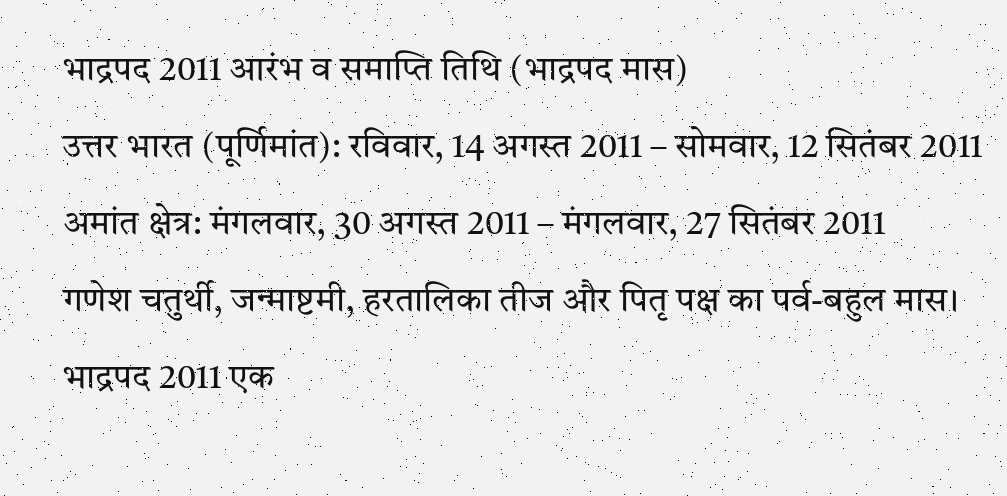भाद्रपद 2011 आरंभ व समाप्ति तिथि (भाद्रपद मास)
उत्तर भारत (पूर्णिमांत): रविवार, 14 अगस्त 2011 – सोमवार, 12 सितंबर 2011
अमांत क्षेत्र: मंगलवार, 30 अगस्त 2011 – मंगलवार, 27 सितंबर 2011
गणेश चतुर्थी, जन्माष्टमी, हरतालिका तीज और पितृ पक्ष का पर्व-बहुल मास।
भाद्रपद 2011 एक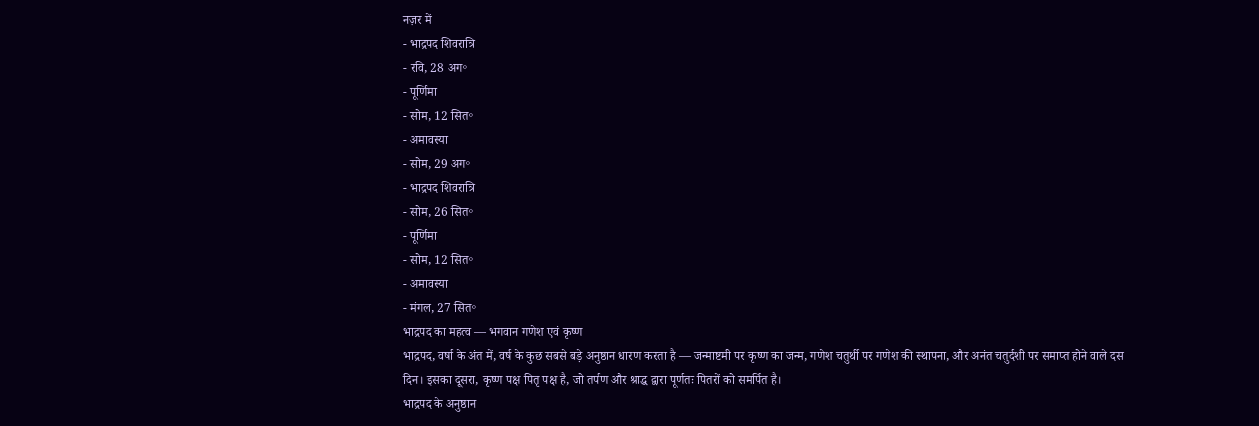नज़र में
- भाद्रपद शिवरात्रि
- रवि, 28 अग॰
- पूर्णिमा
- सोम, 12 सित॰
- अमावस्या
- सोम, 29 अग॰
- भाद्रपद शिवरात्रि
- सोम, 26 सित॰
- पूर्णिमा
- सोम, 12 सित॰
- अमावस्या
- मंगल, 27 सित॰
भाद्रपद का महत्व — भगवान गणेश एवं कृष्ण
भाद्रपद, वर्षा के अंत में, वर्ष के कुछ सबसे बड़े अनुष्ठान धारण करता है — जन्माष्टमी पर कृष्ण का जन्म, गणेश चतुर्थी पर गणेश की स्थापना, और अनंत चतुर्दशी पर समाप्त होने वाले दस दिन। इसका दूसरा, कृष्ण पक्ष पितृ पक्ष है, जो तर्पण और श्राद्ध द्वारा पूर्णतः पितरों को समर्पित है।
भाद्रपद के अनुष्ठान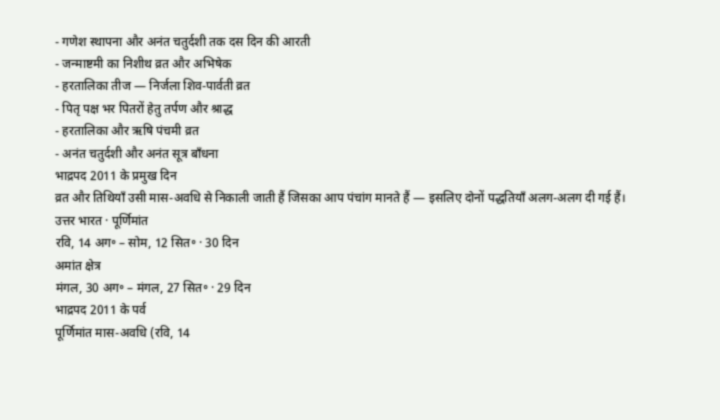- गणेश स्थापना और अनंत चतुर्दशी तक दस दिन की आरती
- जन्माष्टमी का निशीथ व्रत और अभिषेक
- हरतालिका तीज — निर्जला शिव-पार्वती व्रत
- पितृ पक्ष भर पितरों हेतु तर्पण और श्राद्ध
- हरतालिका और ऋषि पंचमी व्रत
- अनंत चतुर्दशी और अनंत सूत्र बाँधना
भाद्रपद 2011 के प्रमुख दिन
व्रत और तिथियाँ उसी मास-अवधि से निकाली जाती हैं जिसका आप पंचांग मानते हैं — इसलिए दोनों पद्धतियाँ अलग-अलग दी गई हैं।
उत्तर भारत · पूर्णिमांत
रवि, 14 अग॰ – सोम, 12 सित॰ · 30 दिन
अमांत क्षेत्र
मंगल, 30 अग॰ – मंगल, 27 सित॰ · 29 दिन
भाद्रपद 2011 के पर्व
पूर्णिमांत मास-अवधि (रवि, 14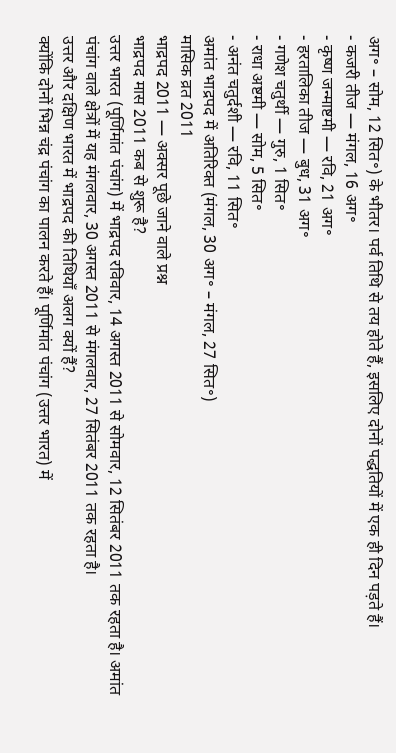अग॰ – सोम, 12 सित॰) के भीतर। पर्व तिथि से तय होते हैं, इसलिए दोनों पद्धतियों में एक ही दिन पड़ते हैं।
- कजरी तीज — मंगल, 16 अग॰
- कृष्ण जन्माष्टमी — रवि, 21 अग॰
- हरतालिका तीज — बुध, 31 अग॰
- गणेश चतुर्थी — गुरु, 1 सित॰
- राधा अष्टमी — सोम, 5 सित॰
- अनंत चतुर्दशी — रवि, 11 सित॰
अमांत भाद्रपद में अतिरिक्त (मंगल, 30 अग॰ – मंगल, 27 सित॰)
मासिक व्रत 2011
भाद्रपद 2011 — अक्सर पूछे जाने वाले प्रश्न
भाद्रपद मास 2011 कब से शुरू है?
उत्तर भारत (पूर्णिमांत पंचांग) में भाद्रपद रविवार, 14 अगस्त 2011 से सोमवार, 12 सितंबर 2011 तक रहता है। अमांत पंचांग वाले क्षेत्रों में यह मंगलवार, 30 अगस्त 2011 से मंगलवार, 27 सितंबर 2011 तक रहता है।
उत्तर और दक्षिण भारत में भाद्रपद की तिथियाँ अलग क्यों हैं?
क्योंकि दोनों भिन्न चंद्र पंचांग का पालन करते हैं। पूर्णिमांत पंचांग (उत्तर भारत) में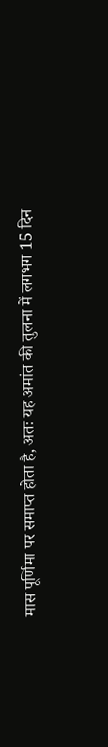मास पूर्णिमा पर समाप्त होता है, अतः यह अमांत की तुलना में लगभग 15 दिन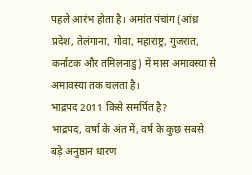पहले आरंभ होता है। अमांत पंचांग (आंध्र प्रदेश, तेलंगाना, गोवा, महाराष्ट्र, गुजरात, कर्नाटक और तमिलनाडु) में मास अमावस्या से अमावस्या तक चलता है।
भाद्रपद 2011 किसे समर्पित है?
भाद्रपद, वर्षा के अंत में, वर्ष के कुछ सबसे बड़े अनुष्ठान धारण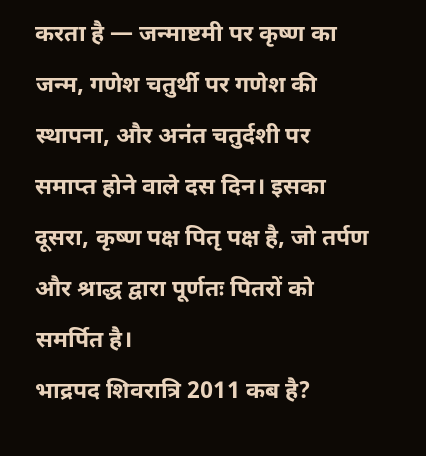करता है — जन्माष्टमी पर कृष्ण का जन्म, गणेश चतुर्थी पर गणेश की स्थापना, और अनंत चतुर्दशी पर समाप्त होने वाले दस दिन। इसका दूसरा, कृष्ण पक्ष पितृ पक्ष है, जो तर्पण और श्राद्ध द्वारा पूर्णतः पितरों को समर्पित है।
भाद्रपद शिवरात्रि 2011 कब है?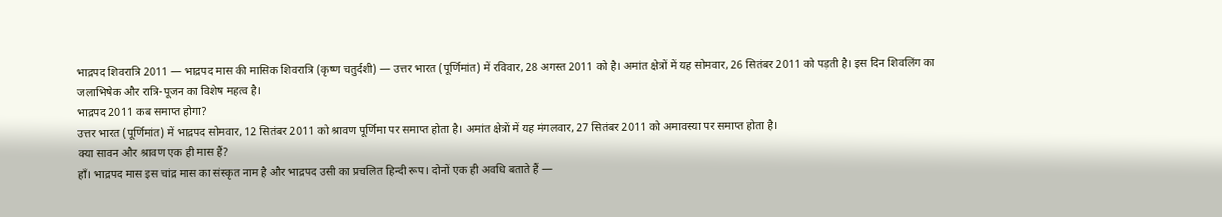भाद्रपद शिवरात्रि 2011 — भाद्रपद मास की मासिक शिवरात्रि (कृष्ण चतुर्दशी) — उत्तर भारत (पूर्णिमांत) में रविवार, 28 अगस्त 2011 को है। अमांत क्षेत्रों में यह सोमवार, 26 सितंबर 2011 को पड़ती है। इस दिन शिवलिंग का जलाभिषेक और रात्रि-पूजन का विशेष महत्व है।
भाद्रपद 2011 कब समाप्त होगा?
उत्तर भारत (पूर्णिमांत) में भाद्रपद सोमवार, 12 सितंबर 2011 को श्रावण पूर्णिमा पर समाप्त होता है। अमांत क्षेत्रों में यह मंगलवार, 27 सितंबर 2011 को अमावस्या पर समाप्त होता है।
क्या सावन और श्रावण एक ही मास हैं?
हाँ। भाद्रपद मास इस चांद्र मास का संस्कृत नाम है और भाद्रपद उसी का प्रचलित हिन्दी रूप। दोनों एक ही अवधि बताते हैं —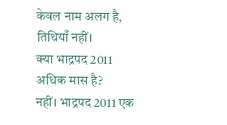केवल नाम अलग है, तिथियाँ नहीं।
क्या भाद्रपद 2011 अधिक मास है?
नहीं। भाद्रपद 2011 एक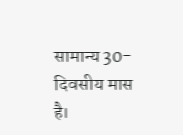सामान्य 30-दिवसीय मास है।